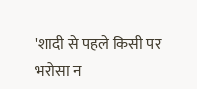'शादी से पहले किसी पर भरोसा न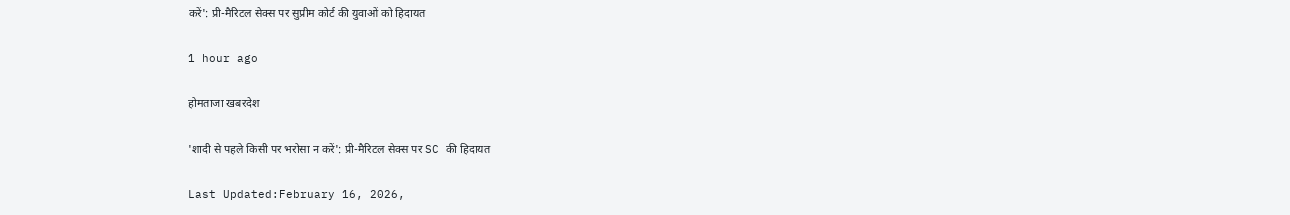करें': प्री-मैरिटल सेक्स पर सुप्रीम कोर्ट की युवाओं को ह‍िदायत

1 hour ago

होमताजा खबरदेश

'शादी से पहले किसी पर भरोसा न करें': प्री-मैरिटल सेक्स पर SC की ह‍िदायत

Last Updated:February 16, 2026,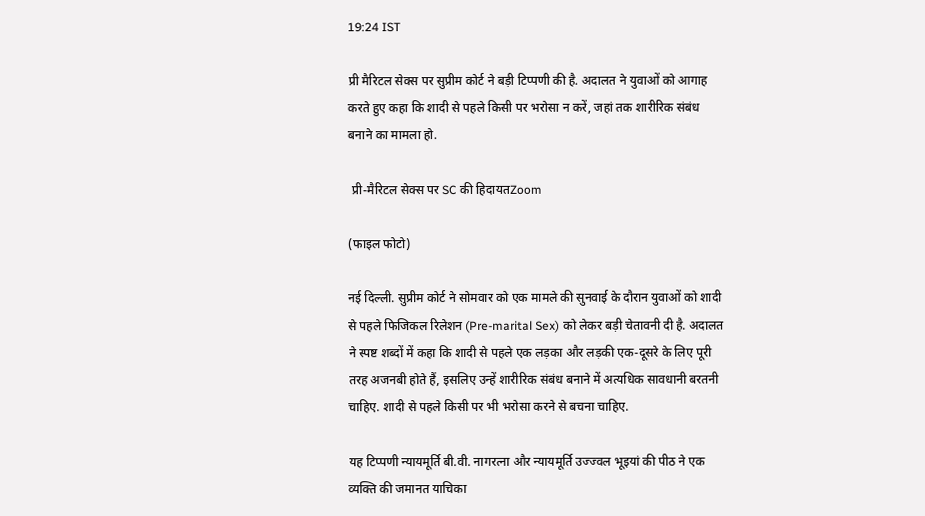19:24 IST

प्री मैर‍िटल सेक्‍स पर सुप्रीम कोर्ट ने बड़ी टिप्‍पणी की है. अदालत ने युवाओं को आगाह करते हुए कहा क‍ि शादी से पहले क‍िसी पर भरोसा न करें, जहां तक शारीर‍िक संबंध बनाने का मामला हो.

 प्री-मैरिटल सेक्स पर SC की ह‍िदायतZoom

(फाइल फोटो)

नई दिल्ली. सुप्रीम कोर्ट ने सोमवार को एक मामले की सुनवाई के दौरान युवाओं को शादी से पहले फ‍िज‍िकल र‍िलेशन (Pre-marital Sex) को लेकर बड़ी चेतावनी दी है. अदालत ने स्पष्ट शब्दों में कहा कि शादी से पहले एक लड़का और लड़की एक-दूसरे के लिए पूरी तरह अजनबी होते हैं, इसलिए उन्हें शारीरिक संबंध बनाने में अत्यधिक सावधानी बरतनी चाहिए. शादी से पहले क‍िसी पर भी भरोसा करने से बचना चाह‍िए.

यह टिप्पणी न्यायमूर्ति बी.वी. नागरत्ना और न्यायमूर्ति उज्ज्वल भूइयां की पीठ ने एक व्यक्ति की जमानत याचिका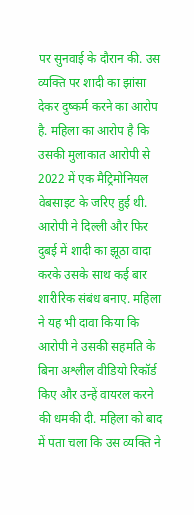पर सुनवाई के दौरान की. उस व्यक्ति पर शादी का झांसा देकर दुष्कर्म करने का आरोप है. महिला का आरोप है कि उसकी मुलाकात आरोपी से 2022 में एक मैट्रिमोनियल वेबसाइट के जरिए हुई थी. आरोपी ने दिल्ली और फिर दुबई में शादी का झूठा वादा करके उसके साथ कई बार शारीरिक संबंध बनाए. महिला ने यह भी दावा किया कि आरोपी ने उसकी सहमति के बिना अश्लील वीडियो रिकॉर्ड किए और उन्हें वायरल करने की धमकी दी. महिला को बाद में पता चला कि उस व्यक्ति ने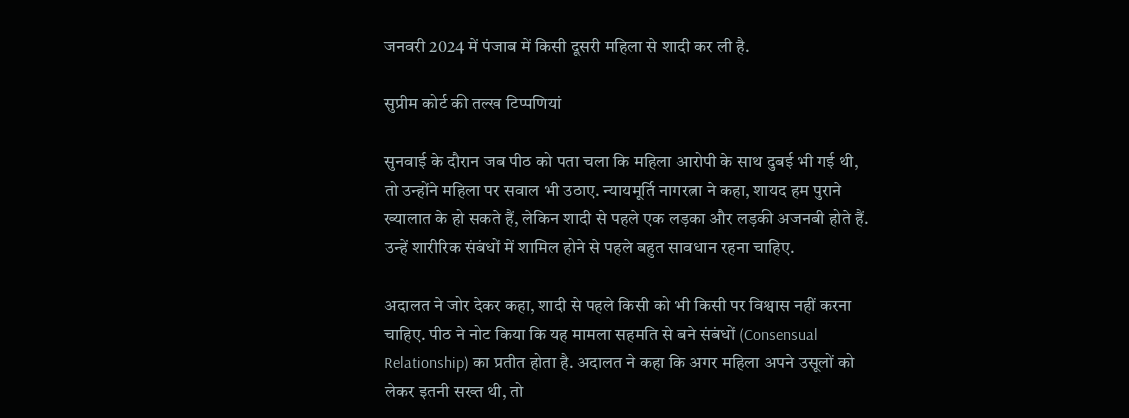जनवरी 2024 में पंजाब में किसी दूसरी महिला से शादी कर ली है.

सुप्रीम कोर्ट की तल्ख टिप्पणियां

सुनवाई के दौरान जब पीठ को पता चला कि महिला आरोपी के साथ दुबई भी गई थी, तो उन्होंने महिला पर सवाल भी उठाए. न्यायमूर्ति नागरत्ना ने कहा, शायद हम पुराने ख्यालात के हो सकते हैं, लेकिन शादी से पहले एक लड़का और लड़की अजनबी होते हैं. उन्हें शारीरिक संबंधों में शामिल होने से पहले बहुत सावधान रहना चाहिए.

अदालत ने जोर देकर कहा, शादी से पहले किसी को भी किसी पर विश्वास नहीं करना चाहिए. पीठ ने नोट किया कि यह मामला सहमति से बने संबंधों (Consensual Relationship) का प्रतीत होता है. अदालत ने कहा कि अगर महिला अपने उसूलों को लेकर इतनी सख्त थी, तो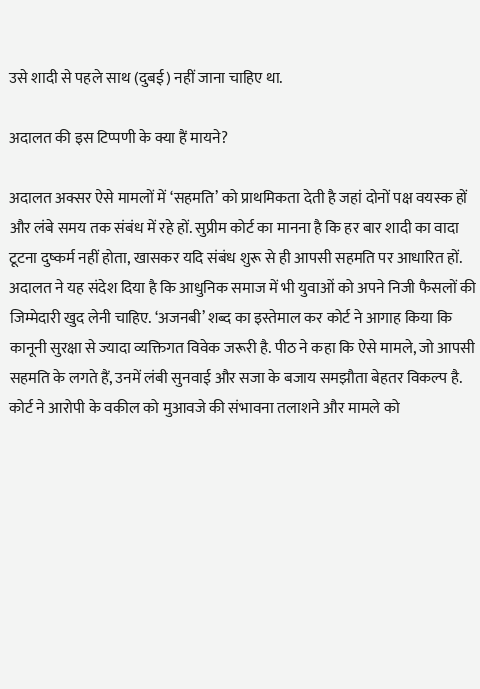उसे शादी से पहले साथ (दुबई) नहीं जाना चाहिए था.

अदालत की इस टिप्पणी के क्या हैं मायने?

अदालत अक्सर ऐसे मामलों में ‘सहमति’ को प्राथमिकता देती है जहां दोनों पक्ष वयस्क हों और लंबे समय तक संबंध में रहे हों. सुप्रीम कोर्ट का मानना है कि हर बार शादी का वादा टूटना दुष्कर्म नहीं होता, खासकर यदि संबंध शुरू से ही आपसी सहमति पर आधारित हों. अदालत ने यह संदेश दिया है कि आधुनिक समाज में भी युवाओं को अपने निजी फैसलों की जिम्मेदारी खुद लेनी चाहिए. ‘अजनबी’ शब्द का इस्तेमाल कर कोर्ट ने आगाह किया कि कानूनी सुरक्षा से ज्यादा व्यक्तिगत विवेक जरूरी है. पीठ ने कहा कि ऐसे मामले, जो आपसी सहमति के लगते हैं, उनमें लंबी सुनवाई और सजा के बजाय समझौता बेहतर विकल्प है. कोर्ट ने आरोपी के वकील को मुआवजे की संभावना तलाशने और मामले को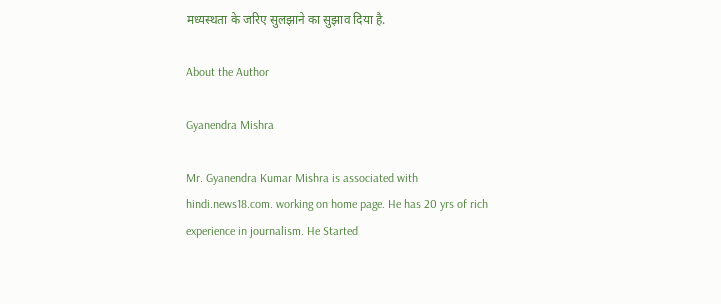मध्यस्थता के जरिए सुलझाने का सुझाव दिया है.

About the Author

Gyanendra Mishra

Mr. Gyanendra Kumar Mishra is associated with hindi.news18.com. working on home page. He has 20 yrs of rich experience in journalism. He Started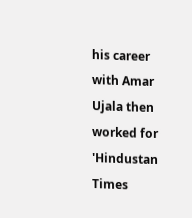his career with Amar Ujala then worked for 'Hindustan Times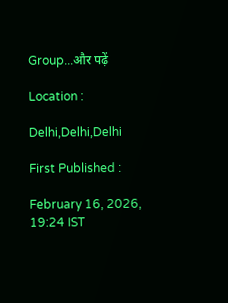Group...और पढ़ें

Location :

Delhi,Delhi,Delhi

First Published :

February 16, 2026, 19:24 IST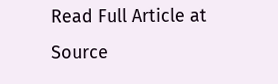Read Full Article at Source